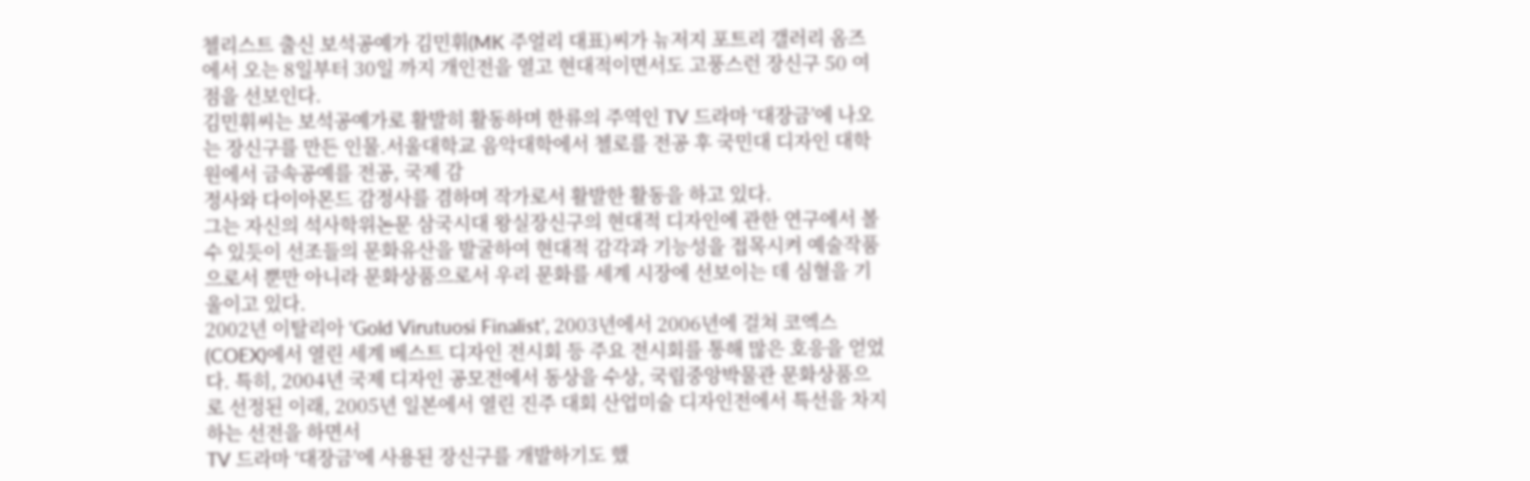첼리스트 출신 보석공예가 김민휘(MK 주얼리 대표)씨가 뉴저지 포트리 갤러리 옴즈에서 오는 8일부터 30일 까지 개인전을 열고 현대적이면서도 고풍스런 장신구 50 여점을 선보인다.
김민휘씨는 보석공예가로 활발히 활동하며 한류의 주역인 TV 드라마 ‘대장금’에 나오는 장신구를 만든 인물.서울대학교 음악대학에서 첼로를 전공 후 국민대 디자인 대학원에서 금속공예를 전공, 국제 감
정사와 다이아몬드 감정사를 겸하며 작가로서 활발한 활동을 하고 있다.
그는 자신의 석사학위논문 삼국시대 왕실장신구의 현대적 디자인에 관한 연구에서 볼 수 있듯이 선조들의 문화유산을 발굴하여 현대적 감각과 기능성을 접목시켜 예술작품으로서 뿐만 아니라 문화상품으로서 우리 문화를 세계 시장에 선보이는 데 심혈을 기울이고 있다.
2002년 이탈리아 ‘Gold Virutuosi Finalist’, 2003년에서 2006년에 걸쳐 코엑스(COEX)에서 열린 세계 베스트 디자인 전시회 등 주요 전시회를 통해 많은 호응을 얻었다. 특히, 2004년 국제 디자인 공모전에서 동상을 수상, 국립중앙박물관 문화상품으로 선정된 이래, 2005년 일본에서 열린 진주 대회 산업미술 디자인전에서 특선을 차지하는 선전을 하면서
TV 드라마 ‘대장금’에 사용된 장신구를 개발하기도 했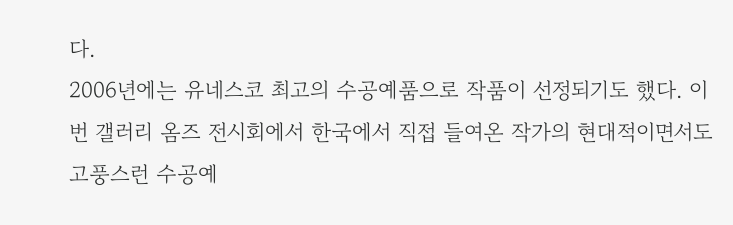다.
2006년에는 유네스코 최고의 수공예품으로 작품이 선정되기도 했다. 이번 갤러리 옴즈 전시회에서 한국에서 직접 들여온 작가의 현대적이면서도 고풍스런 수공예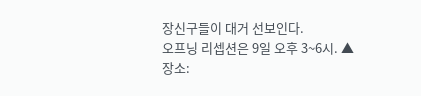장신구들이 대거 선보인다.
오프닝 리셉션은 9일 오후 3~6시. ▲장소: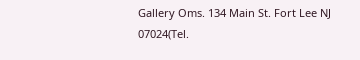Gallery Oms. 134 Main St. Fort Lee NJ 07024(Tel.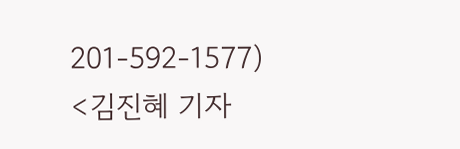201-592-1577)
<김진혜 기자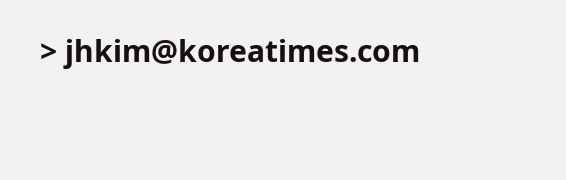> jhkim@koreatimes.com